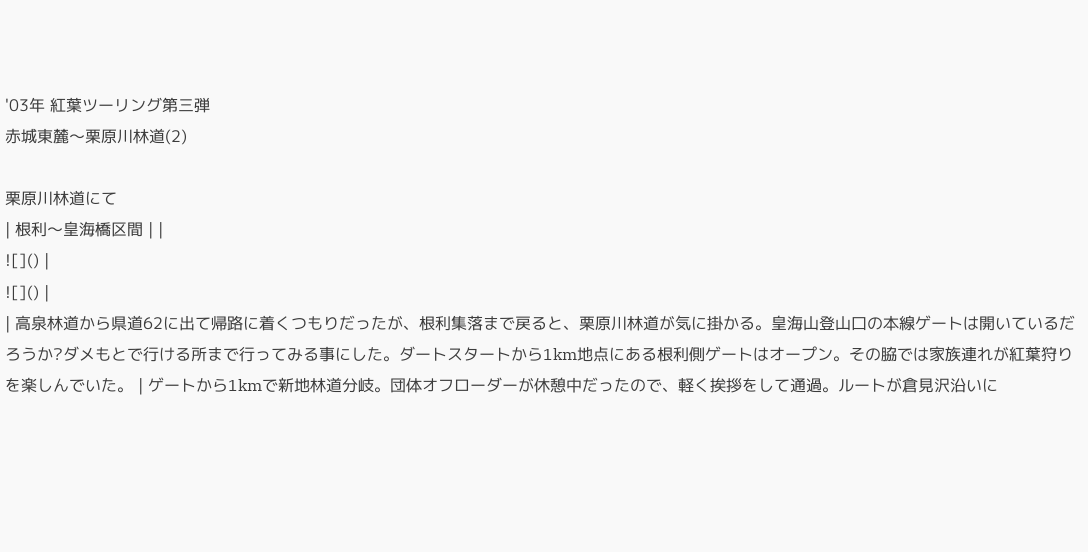'03年 紅葉ツーリング第三弾
赤城東麓〜栗原川林道(2)

栗原川林道にて
| 根利〜皇海橋区間 | |
![]() |
![]() |
| 高泉林道から県道62に出て帰路に着くつもりだったが、根利集落まで戻ると、栗原川林道が気に掛かる。皇海山登山口の本線ゲートは開いているだろうか?ダメもとで行ける所まで行ってみる事にした。ダートスタートから1km地点にある根利側ゲートはオープン。その脇では家族連れが紅葉狩りを楽しんでいた。 | ゲートから1kmで新地林道分岐。団体オフローダーが休憩中だったので、軽く挨拶をして通過。ルートが倉見沢沿いに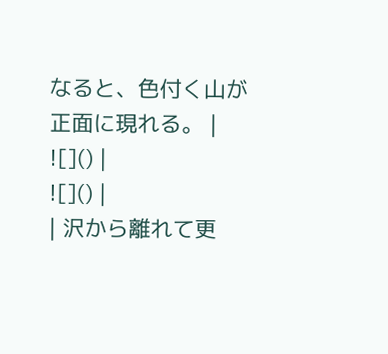なると、色付く山が正面に現れる。 |
![]() |
![]() |
| 沢から離れて更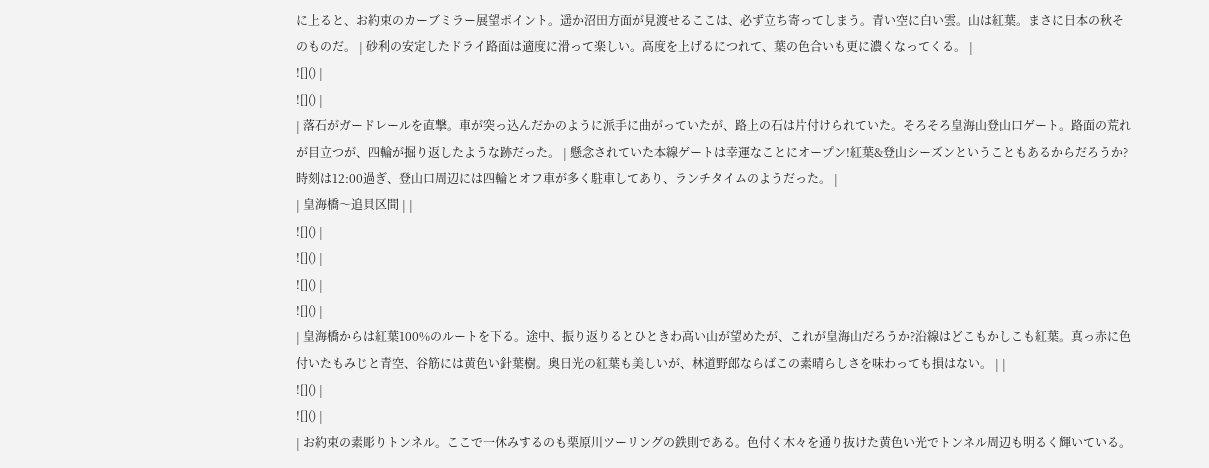に上ると、お約束のカーブミラー展望ポイント。遥か沼田方面が見渡せるここは、必ず立ち寄ってしまう。青い空に白い雲。山は紅葉。まさに日本の秋そのものだ。 | 砂利の安定したドライ路面は適度に滑って楽しい。高度を上げるにつれて、葉の色合いも更に濃くなってくる。 |
![]() |
![]() |
| 落石がガードレールを直撃。車が突っ込んだかのように派手に曲がっていたが、路上の石は片付けられていた。そろそろ皇海山登山口ゲート。路面の荒れが目立つが、四輪が掘り返したような跡だった。 | 懸念されていた本線ゲートは幸運なことにオープン!紅葉&登山シーズンということもあるからだろうか?時刻は12:00過ぎ、登山口周辺には四輪とオフ車が多く駐車してあり、ランチタイムのようだった。 |
| 皇海橋〜追貝区間 | |
![]() |
![]() |
![]() |
![]() |
| 皇海橋からは紅葉100%のルートを下る。途中、振り返りるとひときわ高い山が望めたが、これが皇海山だろうか?沿線はどこもかしこも紅葉。真っ赤に色付いたもみじと青空、谷筋には黄色い針葉樹。奥日光の紅葉も美しいが、林道野郎ならばこの素晴らしさを味わっても損はない。 | |
![]() |
![]() |
| お約束の素彫りトンネル。ここで一休みするのも栗原川ツーリングの鉄則である。色付く木々を通り抜けた黄色い光でトンネル周辺も明るく輝いている。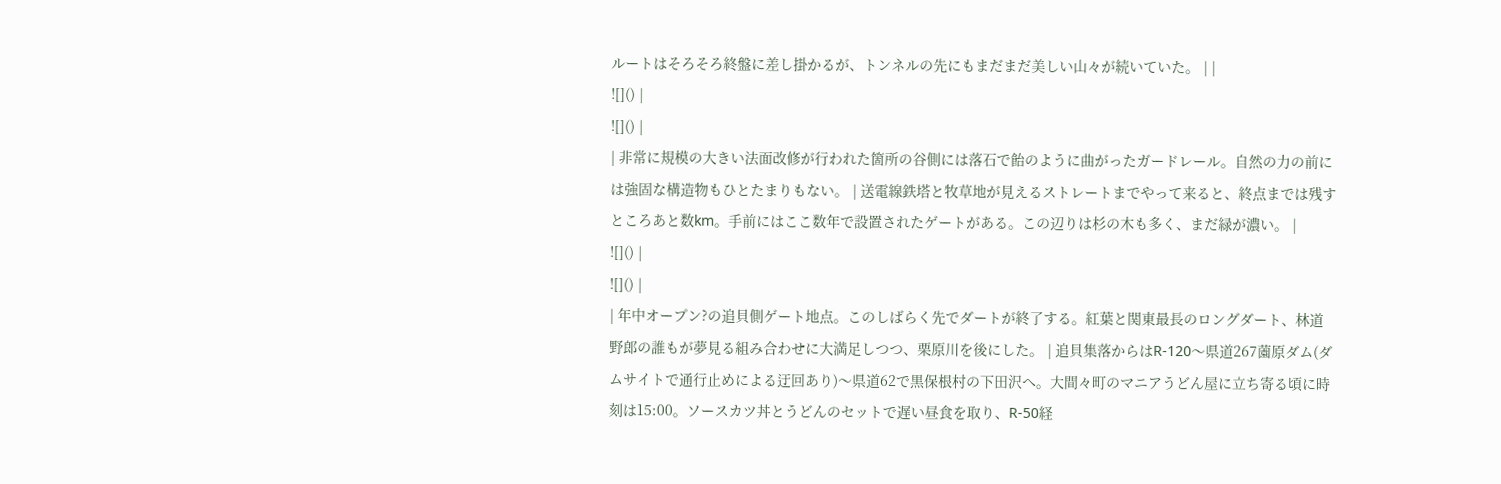ルートはそろそろ終盤に差し掛かるが、トンネルの先にもまだまだ美しい山々が続いていた。 | |
![]() |
![]() |
| 非常に規模の大きい法面改修が行われた箇所の谷側には落石で飴のように曲がったガードレール。自然の力の前には強固な構造物もひとたまりもない。 | 送電線鉄塔と牧草地が見えるストレートまでやって来ると、終点までは残すところあと数km。手前にはここ数年で設置されたゲートがある。この辺りは杉の木も多く、まだ緑が濃い。 |
![]() |
![]() |
| 年中オープン?の追貝側ゲート地点。このしばらく先でダートが終了する。紅葉と関東最長のロングダート、林道野郎の誰もが夢見る組み合わせに大満足しつつ、栗原川を後にした。 | 追貝集落からはR-120〜県道267薗原ダム(ダムサイトで通行止めによる迂回あり)〜県道62で黒保根村の下田沢へ。大間々町のマニアうどん屋に立ち寄る頃に時刻は15:00。ソースカツ丼とうどんのセットで遅い昼食を取り、R-50経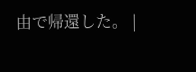由で帰還した。 |